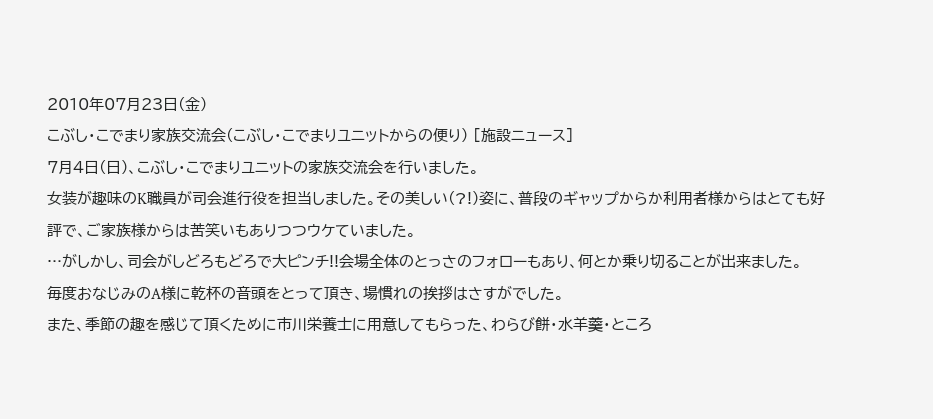2010年07月23日(金)
こぶし・こでまり家族交流会(こぶし・こでまりユニットからの便り) [施設ニュース]
7月4日(日)、こぶし・こでまりユニットの家族交流会を行いました。
女装が趣味のK職員が司会進行役を担当しました。その美しい(?!)姿に、普段のギャップからか利用者様からはとても好評で、ご家族様からは苦笑いもありつつウケていました。
…がしかし、司会がしどろもどろで大ピンチ!!会場全体のとっさのフォローもあり、何とか乗り切ることが出来ました。
毎度おなじみのA様に乾杯の音頭をとって頂き、場慣れの挨拶はさすがでした。
また、季節の趣を感じて頂くために市川栄養士に用意してもらった、わらび餅・水羊羹・ところ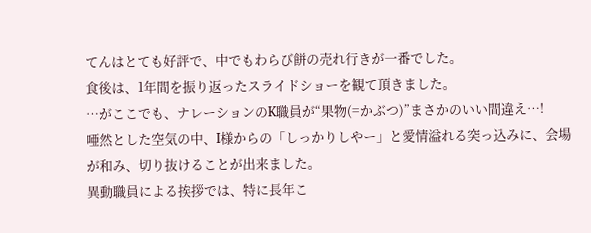てんはとても好評で、中でもわらび餅の売れ行きが一番でした。
食後は、1年間を振り返ったスライドショーを観て頂きました。
…がここでも、ナレーションのK職員が“果物(=かぶつ)”まさかのいい間違え…!
唖然とした空気の中、I様からの「しっかりしやー」と愛情溢れる突っ込みに、会場が和み、切り抜けることが出来ました。
異動職員による挨拶では、特に長年こ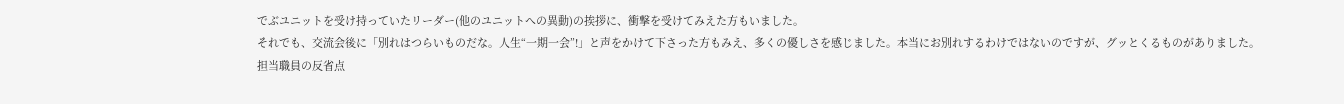でぶユニットを受け持っていたリーダー(他のユニットへの異動)の挨拶に、衝撃を受けてみえた方もいました。
それでも、交流会後に「別れはつらいものだな。人生“一期一会”!」と声をかけて下さった方もみえ、多くの優しさを感じました。本当にお別れするわけではないのですが、グッとくるものがありました。
担当職員の反省点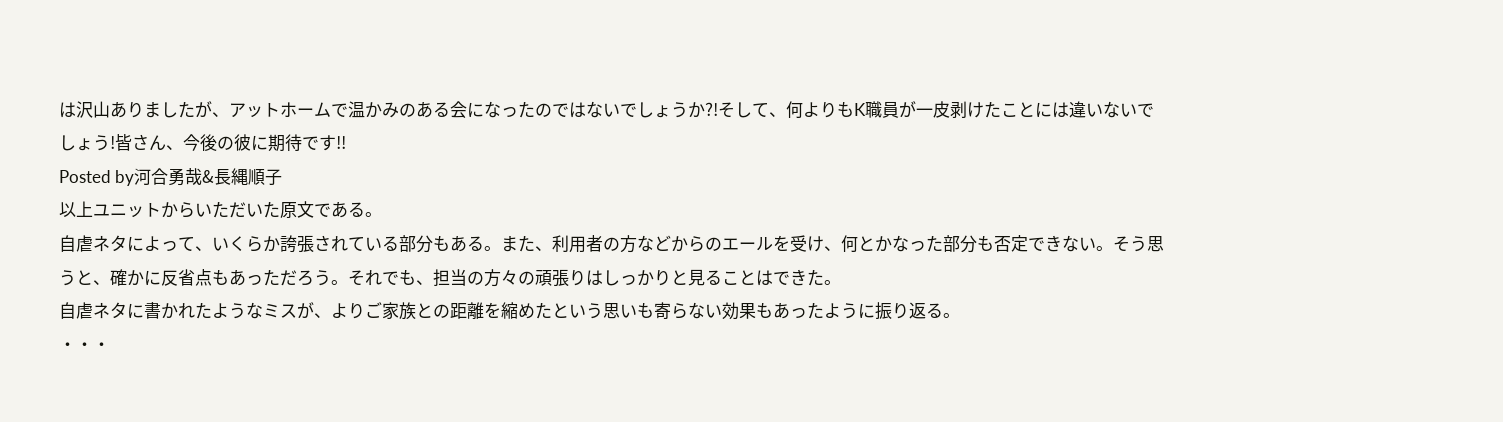は沢山ありましたが、アットホームで温かみのある会になったのではないでしょうか?!そして、何よりもK職員が一皮剥けたことには違いないでしょう!皆さん、今後の彼に期待です!!
Posted by河合勇哉&長縄順子
以上ユニットからいただいた原文である。
自虐ネタによって、いくらか誇張されている部分もある。また、利用者の方などからのエールを受け、何とかなった部分も否定できない。そう思うと、確かに反省点もあっただろう。それでも、担当の方々の頑張りはしっかりと見ることはできた。
自虐ネタに書かれたようなミスが、よりご家族との距離を縮めたという思いも寄らない効果もあったように振り返る。
・・・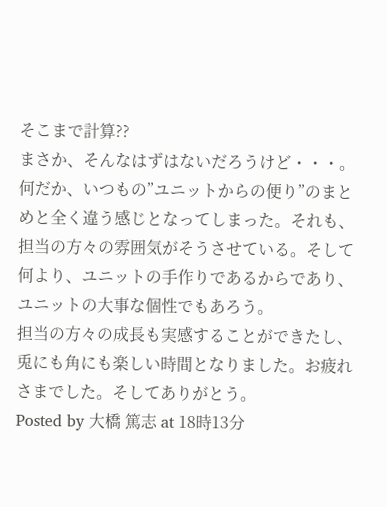そこまで計算??
まさか、そんなはずはないだろうけど・・・。
何だか、いつもの”ユニットからの便り”のまとめと全く違う感じとなってしまった。それも、担当の方々の雰囲気がそうさせている。そして何より、ユニットの手作りであるからであり、ユニットの大事な個性でもあろう。
担当の方々の成長も実感することができたし、兎にも角にも楽しい時間となりました。お疲れさまでした。そしてありがとう。
Posted by 大橋 篤志 at 18時13分